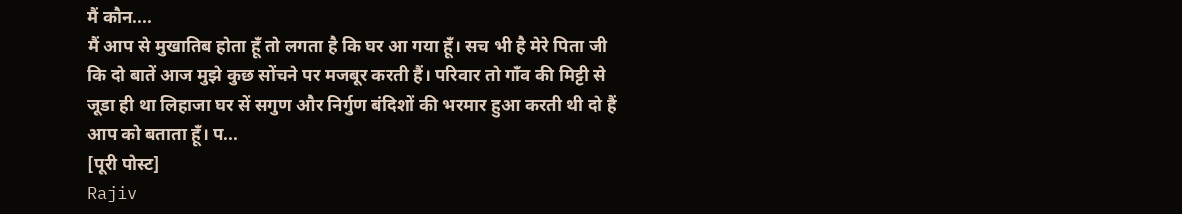मैं कौन....
मैं आप से मुखातिब होता हूँ तो लगता है कि घर आ गया हूँ। सच भी है मेरे पिता जी कि दो बातें आज मुझे कुछ सोंचने पर मजबूर करती हैं। परिवार तो गाँव की मिट्टी से जूडा ही था लिहाजा घर सें सगुण और निर्गुण बंदिशों की भरमार हुआ करती थी दो हैं आप को बताता हूँ। प...
[पूरी पोस्ट]
Rajiv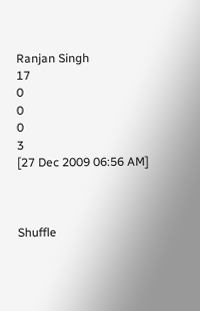Ranjan Singh
17
0
0
0
3
[27 Dec 2009 06:56 AM]



Shuffle